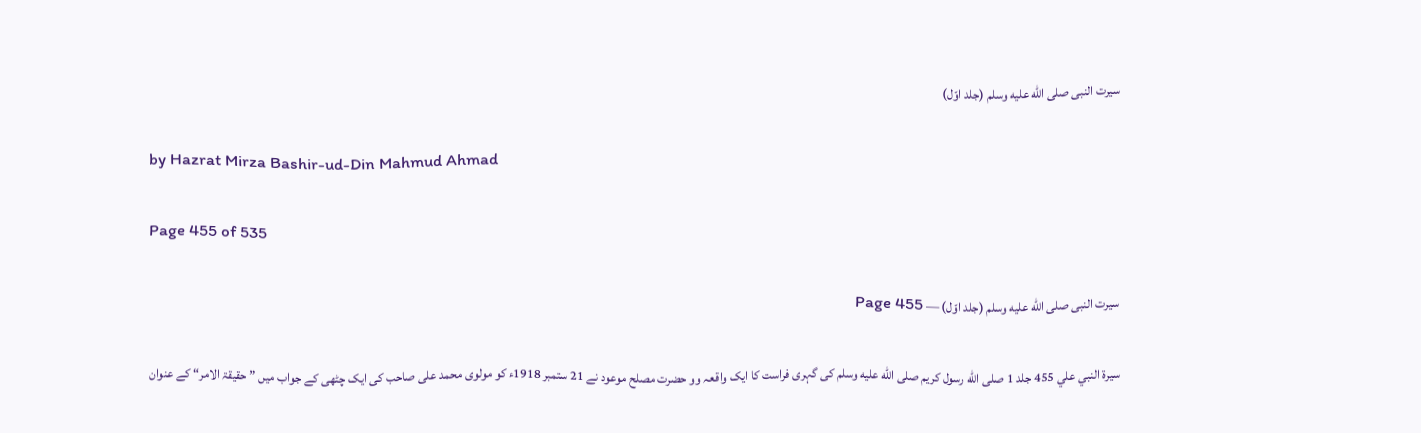سیرت النبی صلى الله عليه وسلم (جلد اوّل)

by Hazrat Mirza Bashir-ud-Din Mahmud Ahmad

Page 455 of 535

سیرت النبی صلى الله عليه وسلم (جلد اوّل) — Page 455

سيرة النبي علي 455 جلد 1 صلى الله رسول کریم صلى الله عليه وسلم کی گہری فراست کا ایک واقعہ وو حضرت مصلح موعود نے 21 ستمبر 1918ء کو مولوی محمد علی صاحب کی ایک چٹھی کے جواب میں ” حقیقۃ الامر“ کے عنوان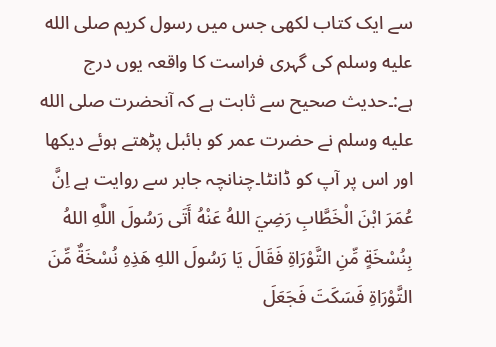سے ایک کتاب لکھی جس میں رسول کریم صلى الله عليه وسلم کی گہری فراست کا واقعہ یوں درج ہے:۔حدیث صحیح سے ثابت ہے کہ آنحضرت صلى الله عليه وسلم نے حضرت عمر کو بائبل پڑھتے ہوئے دیکھا اور اس پر آپ کو ڈانٹا۔چنانچہ جابر سے روایت ہے اِنَّ عُمَرَ ابْنَ الْخَطَّابِ رَضِيَ اللهُ عَنْهُ أَتَى رَسُولَ اللَّهِ اللهُ بِنُسْخَةٍ مِّنِ التَّوْرَاةِ فَقَالَ يَا رَسُولَ اللهِ هَذِهِ نُسْخَةٌ مِّنَ التَّوْرَاةِ فَسَكَتَ فَجَعَلَ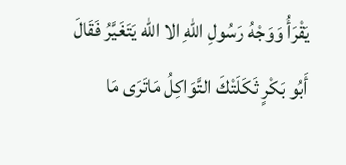يَقْرَأُ وَوَجْهُ رَسُولِ اللهِ الا الله يَتَغَيَّرُ فَقَالَ أَبُو بَكْرٍ ثَكَلَتْكَ التَّوَاكِلُ مَاتَرَى مَا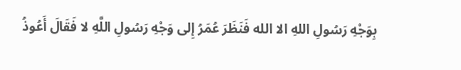بِوَجْهِ رَسُولِ اللهِ الا الله فَنَظَرَ عُمَرُ إِلى وَجْهِ رَسُولِ اللَّهِ لا فَقَالَ أَعُوذُ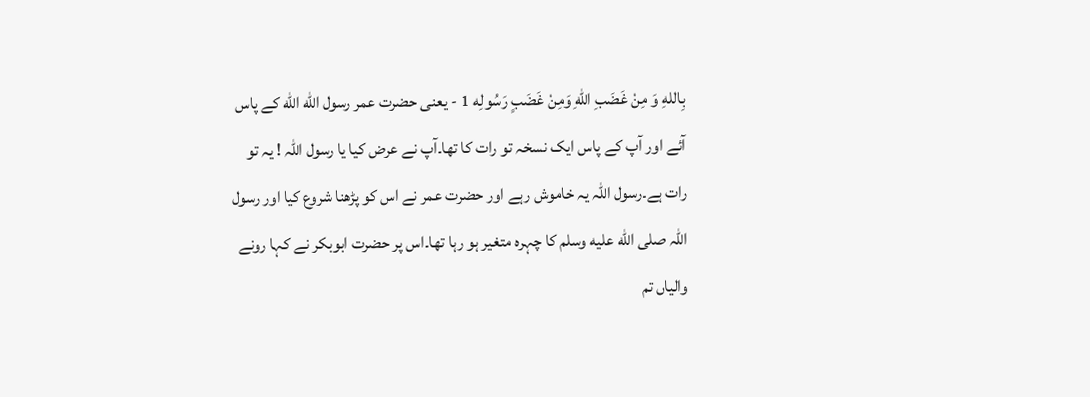بِاللهِ وَ مِنْ غَضَبِ اللهِ وَمِنْ غَضَبٍ رَسُولِه 1 - یعنی حضرت عمر رسول الله الله کے پاس آئے اور آپ کے پاس ایک نسخہ تو رات کا تھا۔آپ نے عرض کیا یا رسول اللہ ! یہ تو رات ہے۔رسول اللہ یہ خاموش رہے اور حضرت عمر نے اس کو پڑھنا شروع کیا اور رسول اللہ صلى الله عليه وسلم کا چہرہ متغیر ہو رہا تھا۔اس پر حضرت ابوبکر نے کہا رونے والیاں تم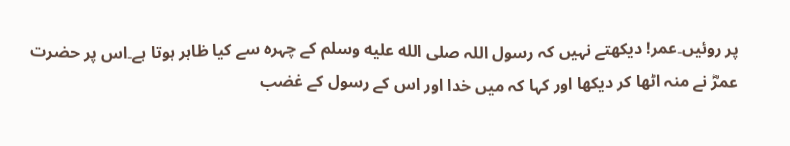پر روئیں۔عمر! دیکھتے نہیں کہ رسول اللہ صلى الله عليه وسلم کے چہرہ سے کیا ظاہر ہوتا ہے۔اس پر حضرت عمرؓ نے منہ اٹھا کر دیکھا اور کہا کہ میں خدا اور اس کے رسول کے غضب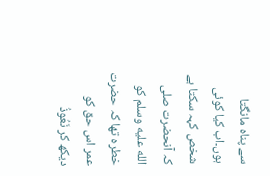سے پناہ مانگتا ہوں۔اب کیا کوئی شخص کہہ سکتا ہے کہ آنحضرت صلى الله عليه وسلم کو خطرہ تھا کہ حضرت عمر اس حق کو دیکھ کر نَعُوذُ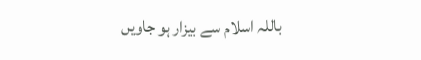باللہ اسلام سے بیزار ہو جاویں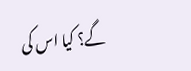گے؟ کیا اس کی